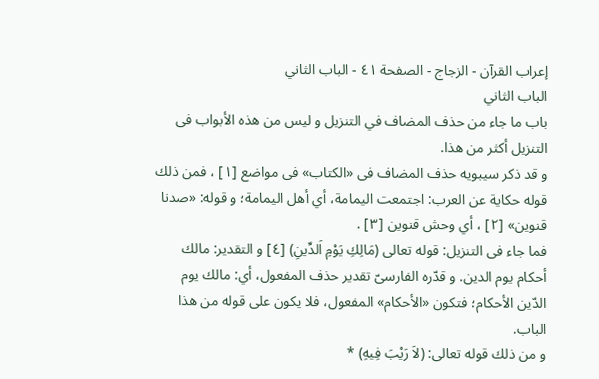إعراب القرآن - الزجاج - الصفحة ٤١ - الباب الثاني
الباب الثاني
باب ما جاء من حذف المضاف في التنزيل و ليس من هذه الأبواب فى التنزيل أكثر من هذا.
و قد ذكر سيبويه حذف المضاف فى «الكتاب» فى مواضع [١] ، فمن ذلك قوله حكاية عن العرب: اجتمعت اليمامة، أي أهل اليمامة؛ و قوله: «صدنا قنوين» [٢] ، أي وحش قنوين [٣] .
فما جاء فى التنزيل: قوله تعالى (مَالِكِ يَوْمِ اَلدِّينِ) [٤] و التقدير: مالك أحكام يوم الدين. و قدّره الفارسىّ تقدير حذف المفعول، أي: مالك يوم الدّين الأحكام؛ فتكون «الأحكام» المفعول، فلا يكون على قوله من هذا الباب.
و من ذلك قوله تعالى: (لاَ رَيْبَ فِيهِ) *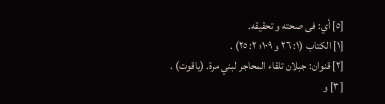[٥] أي: فى صحته و تحقيقه.
[١] الكتاب (١: ٢٦ و ١٠٩؛ ٢: ٢٥) .
[٢] قنوان: جبلان تلقاء المحاجر لبني مرة. (ياقوت) .
[٣] و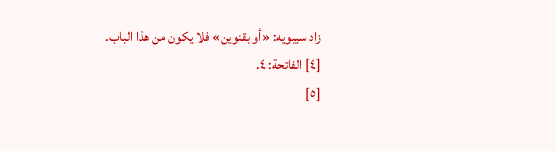زاد سيبويه: «أو بقنوين» فلا يكون من هذا الباب.
[٤] الفاتحة: ٤.
[٥]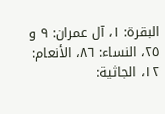البقرة: ١، آل عمران: ٩ و ٢٥، النساء: ٨٦، الأنعام: ١٢، الجاثية: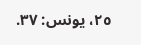٢٥، يونس: ٣٧.